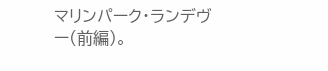マリンパーク・ランデヴー(前編)。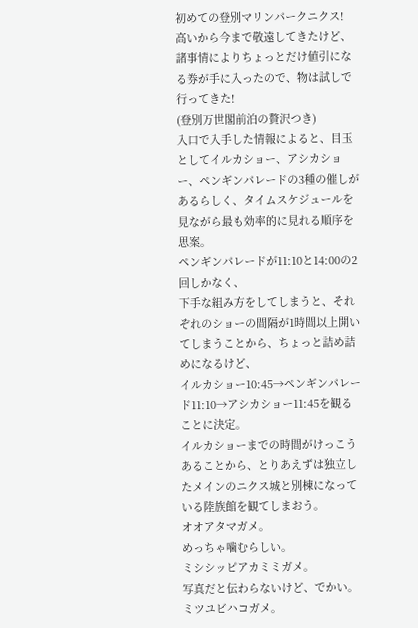初めての登別マリンパークニクス!
高いから今まで敬遠してきたけど、諸事情によりちょっとだけ値引になる券が手に入ったので、物は試しで行ってきた!
(登別万世閣前泊の贅沢つき)
入口で入手した情報によると、目玉としてイルカショー、アシカショー、ペンギンパレードの3種の催しがあるらしく、タイムスケジュールを見ながら最も効率的に見れる順序を思案。
ペンギンパレードが11:10と14:00の2回しかなく、
下手な組み方をしてしまうと、それぞれのショーの間隔が1時間以上開いてしまうことから、ちょっと詰め詰めになるけど、
イルカショー10:45→ペンギンパレード11:10→アシカショー11:45を観ることに決定。
イルカショーまでの時間がけっこうあることから、とりあえずは独立したメインのニクス城と別棟になっている陸族館を観てしまおう。
オオアタマガメ。
めっちゃ噛むらしい。
ミシシッピアカミミガメ。
写真だと伝わらないけど、でかい。
ミツユビハコガメ。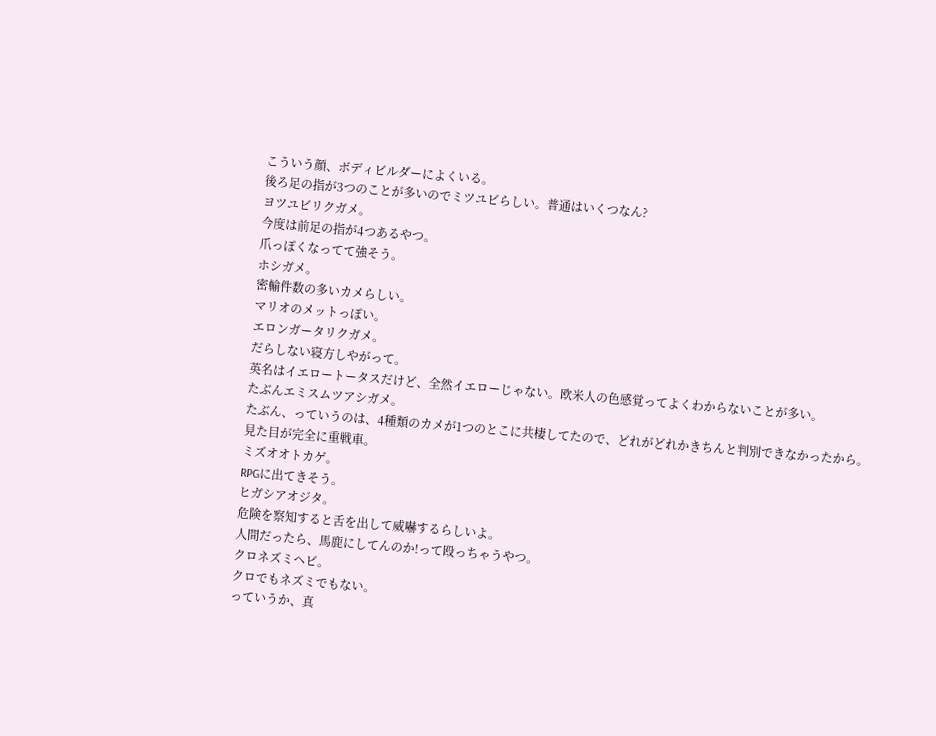こういう顔、ボディビルダーによくいる。
後ろ足の指が3つのことが多いのでミツユビらしい。普通はいくつなん?
ヨツユビリクガメ。
今度は前足の指が4つあるやつ。
爪っぽくなってて強そう。
ホシガメ。
密輸件数の多いカメらしい。
マリオのメットっぽい。
エロンガータリクガメ。
だらしない寝方しやがって。
英名はイエロートータスだけど、全然イエローじゃない。欧米人の色感覚ってよくわからないことが多い。
たぶんエミスムツアシガメ。
たぶん、っていうのは、4種類のカメが1つのとこに共棲してたので、どれがどれかきちんと判別できなかったから。
見た目が完全に重戦車。
ミズオオトカゲ。
RPGに出てきそう。
ヒガシアオジタ。
危険を察知すると舌を出して威嚇するらしいよ。
人間だったら、馬鹿にしてんのか!って殴っちゃうやつ。
クロネズミヘビ。
クロでもネズミでもない。
っていうか、真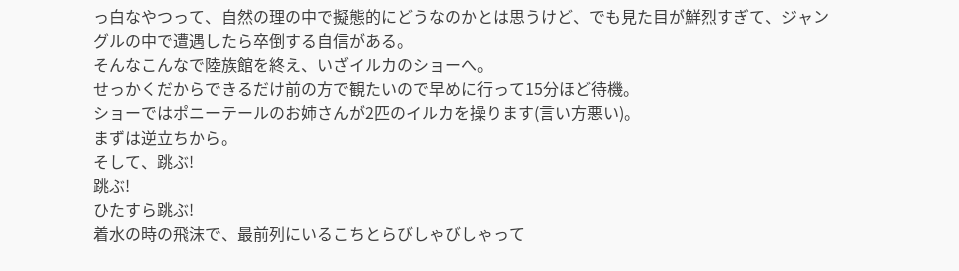っ白なやつって、自然の理の中で擬態的にどうなのかとは思うけど、でも見た目が鮮烈すぎて、ジャングルの中で遭遇したら卒倒する自信がある。
そんなこんなで陸族館を終え、いざイルカのショーへ。
せっかくだからできるだけ前の方で観たいので早めに行って15分ほど待機。
ショーではポニーテールのお姉さんが2匹のイルカを操ります(言い方悪い)。
まずは逆立ちから。
そして、跳ぶ!
跳ぶ!
ひたすら跳ぶ!
着水の時の飛沫で、最前列にいるこちとらびしゃびしゃって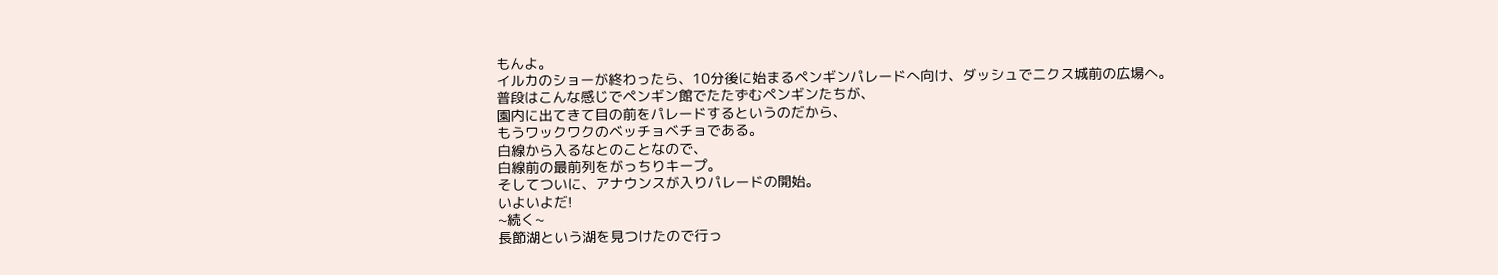もんよ。
イルカのショーが終わったら、10分後に始まるペンギンパレードへ向け、ダッシュでニクス城前の広場へ。
普段はこんな感じでペンギン館でたたずむペンギンたちが、
園内に出てきて目の前をパレードするというのだから、
もうワックワクのベッチョベチョである。
白線から入るなとのことなので、
白線前の最前列をがっちりキープ。
そしてついに、アナウンスが入りパレードの開始。
いよいよだ!
~続く~
長節湖という湖を見つけたので行っ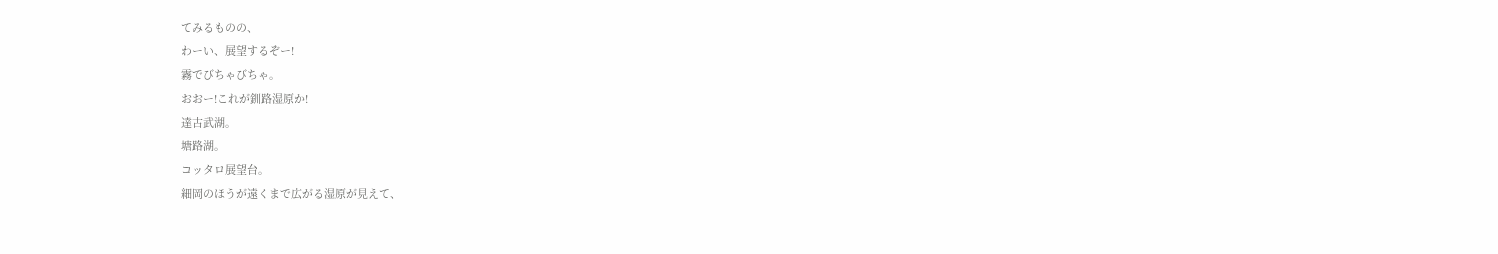てみるものの、
わーい、展望するぞー!
霧でびちゃびちゃ。
おおー!これが釧路湿原か!
達古武湖。
塘路湖。
コッタロ展望台。
細岡のほうが遠くまで広がる湿原が見えて、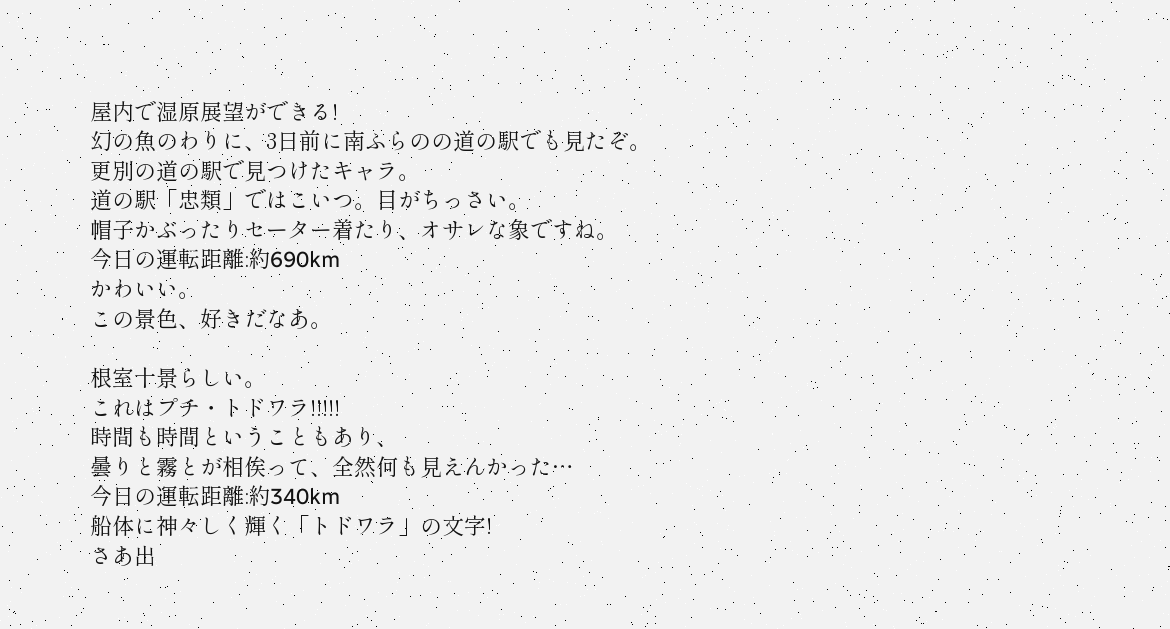屋内で湿原展望ができる!
幻の魚のわりに、3日前に南ふらのの道の駅でも見たぞ。
更別の道の駅で見つけたキャラ。
道の駅「忠類」ではこいつ。目がちっさい。
帽子かぶったりセーター着たり、オサレな象ですね。
今日の運転距離:約690km
かわいい。
この景色、好きだなあ。

根室十景らしい。
これはプチ・トドワラ!!!!!
時間も時間ということもあり、
曇りと霧とが相俟って、全然何も見えんかった…
今日の運転距離:約340km
船体に神々しく輝く「トドワラ」の文字!
さあ出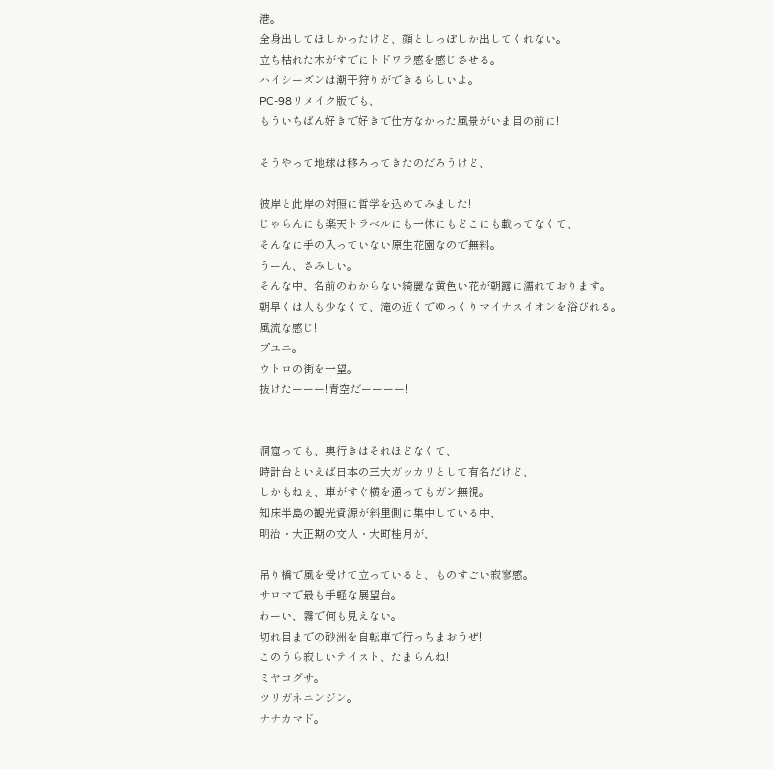港。
全身出してほしかったけど、顔としっぽしか出してくれない。
立ち枯れた木がすでにトドワラ感を感じさせる。
ハイシーズンは潮干狩りができるらしいよ。
PC-98リメイク版でも、
もういちばん好きで好きで仕方なかった風景がいま目の前に!

そうやって地球は移ろってきたのだろうけど、

彼岸と此岸の対照に哲学を込めてみました!
じゃらんにも楽天トラベルにも一休にもどこにも載ってなくて、
そんなに手の入っていない原生花園なので無料。
うーん、さみしい。
そんな中、名前のわからない綺麗な黄色い花が朝露に濡れております。
朝早くは人も少なくて、滝の近くでゆっくりマイナスイオンを浴びれる。
風流な感じ!
プユニ。
ウトロの街を一望。
抜けたーーー!青空だーーーー!


洞窟っても、奥行きはそれほどなくて、
時計台といえば日本の三大ガッカリとして有名だけど、
しかもねぇ、車がすぐ横を通ってもガン無視。
知床半島の観光資源が斜里側に集中している中、
明治・大正期の文人・大町桂月が、

吊り橋で風を受けて立っていると、ものすごい寂寥感。
サロマで最も手軽な展望台。
わーい、霧で何も見えない。
切れ目までの砂洲を自転車で行っちまおうぜ!
このうら寂しいテイスト、たまらんね!
ミヤコグサ。
ツリガネニンジン。
ナナカマド。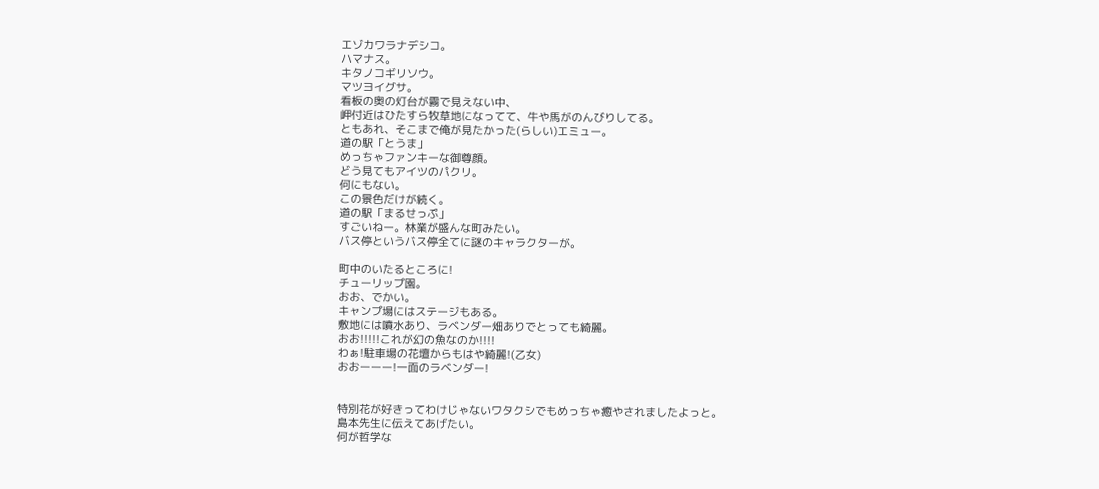エゾカワラナデシコ。
ハマナス。
キタノコギリソウ。
マツヨイグサ。
看板の奥の灯台が霧で見えない中、
岬付近はひたすら牧草地になってて、牛や馬がのんびりしてる。
ともあれ、そこまで俺が見たかった(らしい)エミュー。
道の駅「とうま」
めっちゃファンキーな御尊顔。
どう見てもアイツのパクリ。
何にもない。
この景色だけが続く。
道の駅「まるせっぷ」
すごいねー。林業が盛んな町みたい。
バス停というバス停全てに謎のキャラクターが。

町中のいたるところに!
チューリップ園。
おお、でかい。
キャンプ場にはステージもある。
敷地には噴水あり、ラベンダー畑ありでとっても綺麗。
おお!!!!!これが幻の魚なのか!!!!
わぁ!駐車場の花壇からもはや綺麗!(乙女)
おおーーー!一面のラベンダー!


特別花が好きってわけじゃないワタクシでもめっちゃ癒やされましたよっと。
島本先生に伝えてあげたい。
何が哲学な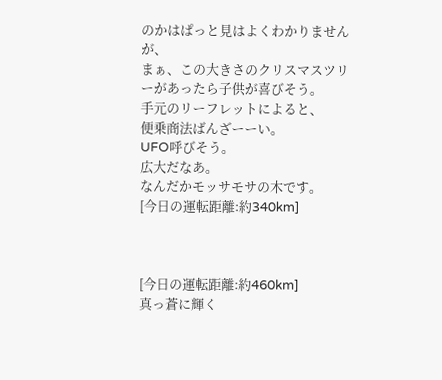のかはぱっと見はよくわかりませんが、
まぁ、この大きさのクリスマスツリーがあったら子供が喜びそう。
手元のリーフレットによると、
便乗商法ばんざーーい。
UFO呼びそう。
広大だなあ。
なんだかモッサモサの木です。
[今日の運転距離:約340km]



[今日の運転距離:約460km]
真っ蒼に輝く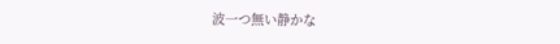波一つ無い静かな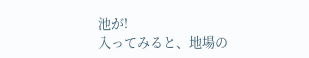池が!
入ってみると、地場の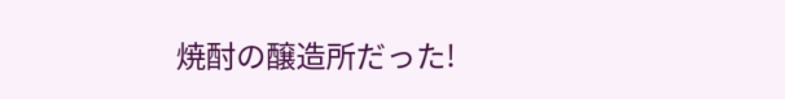焼酎の醸造所だった!